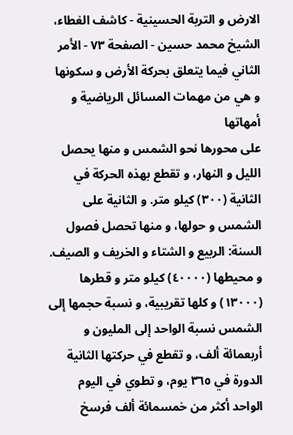الارض و التربة الحسينية - كاشف الغطاء، الشيخ محمد حسين - الصفحة ٧٣ - الأمر الثاني فيما يتعلق بحركة الأرض و سكونها و هي من مهمات المسائل الرياضية و أمهاتها
على محورها نحو الشمس و منها يحصل الليل و النهار، و تقطع بهذه الحركة في الثانية (٣٠٠) كيلو متر. و الثانية على الشمس و حولها، و منها تحصل فصول السنة: الربيع و الشتاء و الخريف و الصيف.
و محيطها (٤٠٠٠٠) كيلو متر و قطرها (١٣٠٠٠) و كلها تقريبية، و نسبة حجمها إلى الشمس نسبة الواحد إلى المليون و أربعمائة ألف، و تقطع في حركتها الثانية الدورة في ٣٦٥ يوم، و تطوي في اليوم الواحد أكثر من خمسمائة ألف فرسخ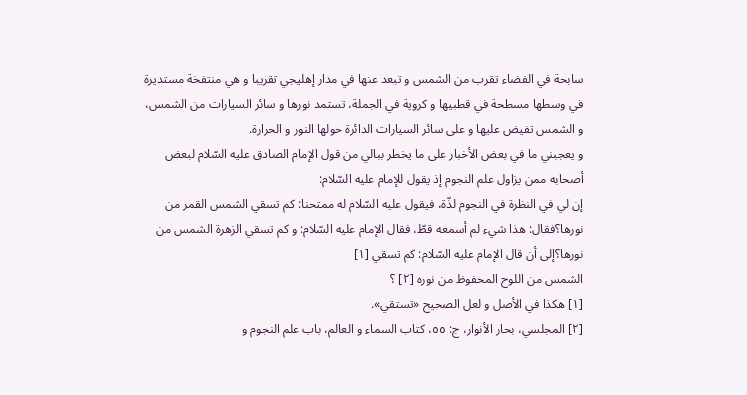سابحة في الفضاء تقرب من الشمس و تبعد عنها في مدار إهليجي تقريبا و هي منتفخة مستديرة في وسطها مسطحة في قطبيها و كروية في الجملة، تستمد نورها و سائر السيارات من الشمس، و الشمس تفيض عليها و على سائر السيارات الدائرة حولها النور و الحرارة.
و يعجبني ما في بعض الأخبار على ما يخطر ببالي من قول الإمام الصادق عليه السّلام لبعض أصحابه ممن يزاول علم النجوم إذ يقول للإمام عليه السّلام:
إن لي في النظرة في النجوم لذّة، فيقول عليه السّلام له ممتحنا: كم تسقي الشمس القمر من نورها؟فقال: هذا شيء لم أسمعه قطّ، فقال الإمام عليه السّلام: و كم تسقي الزهرة الشمس من نورها؟إلى أن قال الإمام عليه السّلام: كم تسقي [١]
الشمس من اللوح المحفوظ من نوره [٢] ؟
[١] هكذا في الأصل و لعل الصحيح «تستقي».
[٢] المجلسي، بحار الأنوار، ج: ٥٥، كتاب السماء و العالم، باب علم النجوم و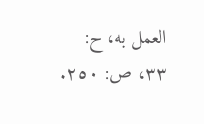العمل به، ح:
٣٣، ص: ٢٥٠.